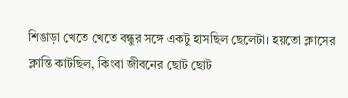শিঙাড়া খেতে খেতে বন্ধুর সঙ্গে একটু হাসছিল ছেলেটা। হয়তো ক্লাসের ক্লান্তি কাটছিল, কিংবা জীবনের ছোট ছোট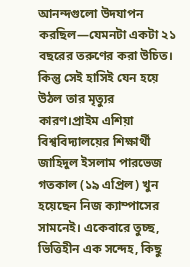আনন্দগুলো উদযাপন করছিল—যেমনটা একটা ২১ বছরের তরুণের করা উচিত। কিন্তু সেই হাসিই যেন হয়ে উঠল তার মৃত্যুর কারণ।প্রাইম এশিয়া বিশ্ববিদ্যালয়ের শিক্ষার্থী জাহিদুল ইসলাম পারভেজ গতকাল (১৯ এপ্রিল) খুন হয়েছেন নিজ ক্যাম্পাসের সামনেই। একেবারে তুচ্ছ, ভিত্তিহীন এক সন্দেহ, কিছু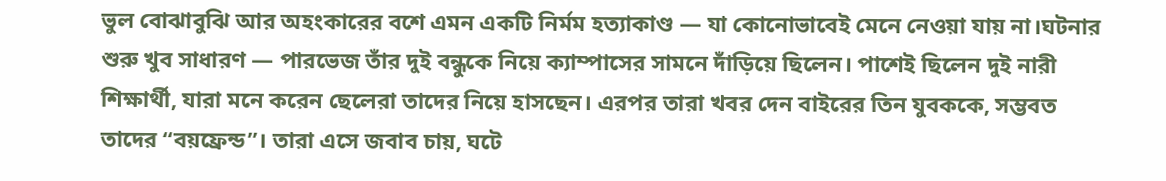ভুল বোঝাবুঝি আর অহংকারের বশে এমন একটি নির্মম হত্যাকাণ্ড — যা কোনোভাবেই মেনে নেওয়া যায় না।ঘটনার শুরু খুব সাধারণ — পারভেজ তাঁর দুই বন্ধুকে নিয়ে ক্যাম্পাসের সামনে দাঁড়িয়ে ছিলেন। পাশেই ছিলেন দুই নারী শিক্ষার্থী, যারা মনে করেন ছেলেরা তাদের নিয়ে হাসছেন। এরপর তারা খবর দেন বাইরের তিন যুবককে, সম্ভবত তাদের “বয়ফ্রেন্ড”। তারা এসে জবাব চায়, ঘটে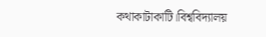কথাকাটাকাটি।বিশ্ববিদ্যালয়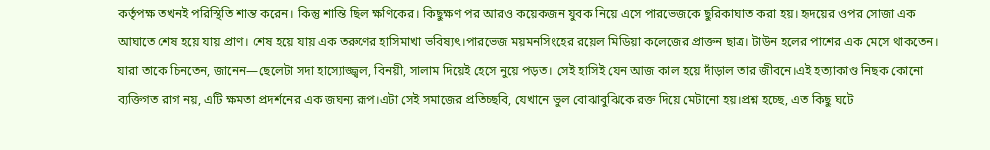কর্তৃপক্ষ তখনই পরিস্থিতি শান্ত করেন। কিন্তু শান্তি ছিল ক্ষণিকের। কিছুক্ষণ পর আরও কয়েকজন যুবক নিয়ে এসে পারভেজকে ছুরিকাঘাত করা হয়। হৃদয়ের ওপর সোজা এক আঘাতে শেষ হয়ে যায় প্রাণ। শেষ হয়ে যায় এক তরুণের হাসিমাখা ভবিষ্যৎ।পারভেজ ময়মনসিংহের রয়েল মিডিয়া কলেজের প্রাক্তন ছাত্র। টাউন হলের পাশের এক মেসে থাকতেন। যারা তাকে চিনতেন, জানেন—ছেলেটা সদা হাস্যোজ্জ্বল, বিনয়ী, সালাম দিয়েই হেসে নুয়ে পড়ত। সেই হাসিই যেন আজ কাল হয়ে দাঁড়াল তার জীবনে।এই হত্যাকাণ্ড নিছক কোনো ব্যক্তিগত রাগ নয়, এটি ক্ষমতা প্রদর্শনের এক জঘন্য রূপ।এটা সেই সমাজের প্রতিচ্ছবি, যেখানে ভুল বোঝাবুঝিকে রক্ত দিয়ে মেটানো হয়।প্রশ্ন হচ্ছে, এত কিছু ঘটে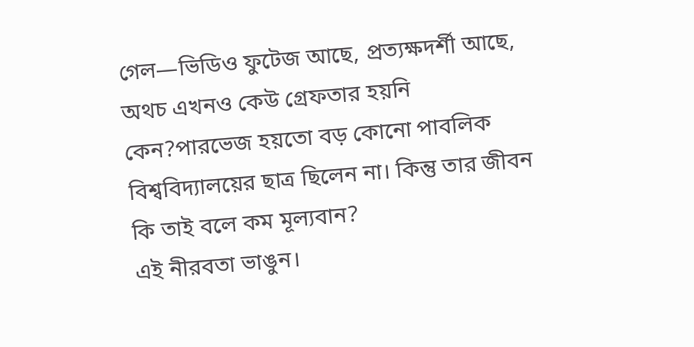গেল—ভিডিও ফুটেজ আছে, প্রত্যক্ষদর্শী আছে, অথচ এখনও কেউ গ্রেফতার হয়নি কেন?পারভেজ হয়তো বড় কোনো পাবলিক বিশ্ববিদ্যালয়ের ছাত্র ছিলেন না। কিন্তু তার জীবন কি তাই বলে কম মূল্যবান?
এই নীরবতা ভাঙুন।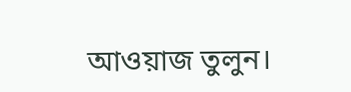আওয়াজ তুলুন।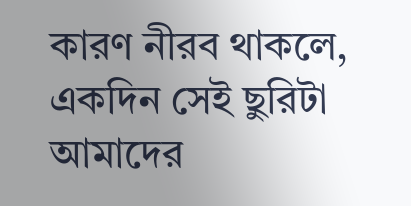কারণ নীরব থাকলে,
একদিন সেই ছুরিটা আমাদের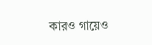কারও গায়েও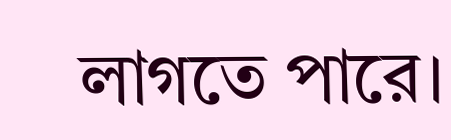লাগতে পারে।